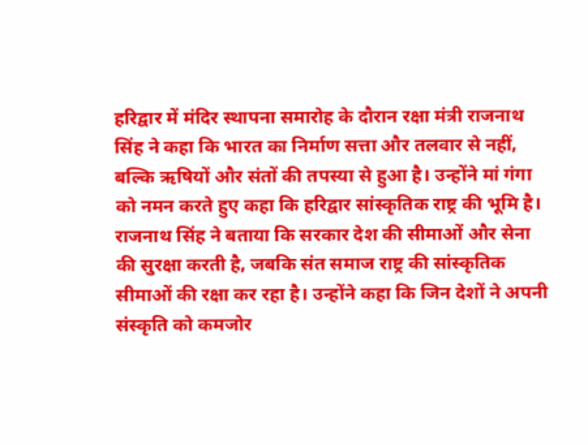हरिद्वार में मंदिर स्थापना समारोह के दौरान रक्षा मंत्री राजनाथ सिंह ने कहा कि भारत का निर्माण सत्ता और तलवार से नहीं, बल्कि ऋषियों और संतों की तपस्या से हुआ है। उन्होंने मां गंगा को नमन करते हुए कहा कि हरिद्वार सांस्कृतिक राष्ट्र की भूमि है।
राजनाथ सिंह ने बताया कि सरकार देश की सीमाओं और सेना की सुरक्षा करती है, जबकि संत समाज राष्ट्र की सांस्कृतिक सीमाओं की रक्षा कर रहा है। उन्होंने कहा कि जिन देशों ने अपनी संस्कृति को कमजोर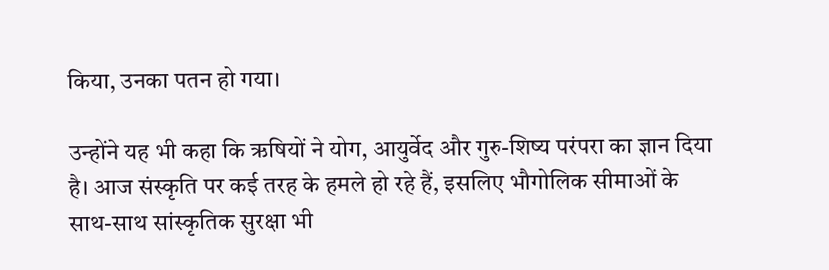किया, उनका पतन हो गया।

उन्होंने यह भी कहा कि ऋषियों ने योग, आयुर्वेद और गुरु-शिष्य परंपरा का ज्ञान दिया है। आज संस्कृति पर कई तरह के हमले हो रहे हैं, इसलिए भौगोलिक सीमाओं के साथ-साथ सांस्कृतिक सुरक्षा भी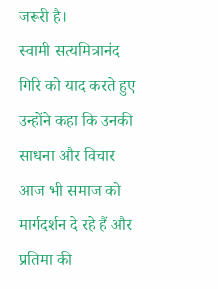जरूरी है।
स्वामी सत्यमित्रानंद गिरि को याद करते हुए उन्होंने कहा कि उनकी साधना और विचार आज भी समाज को मार्गदर्शन दे रहे हैं और प्रतिमा की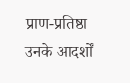प्राण-प्रतिष्ठा उनके आदर्शों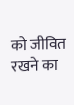को जीवित रखने का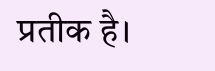प्रतीक है।